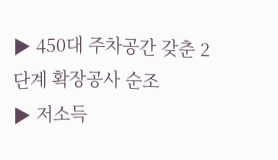▶ 450대 주차공간 갖춘 2단계 확장공사 순조
▶ 저소득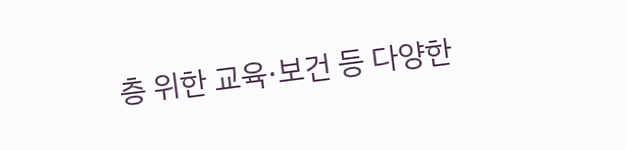층 위한 교육·보건 등 다양한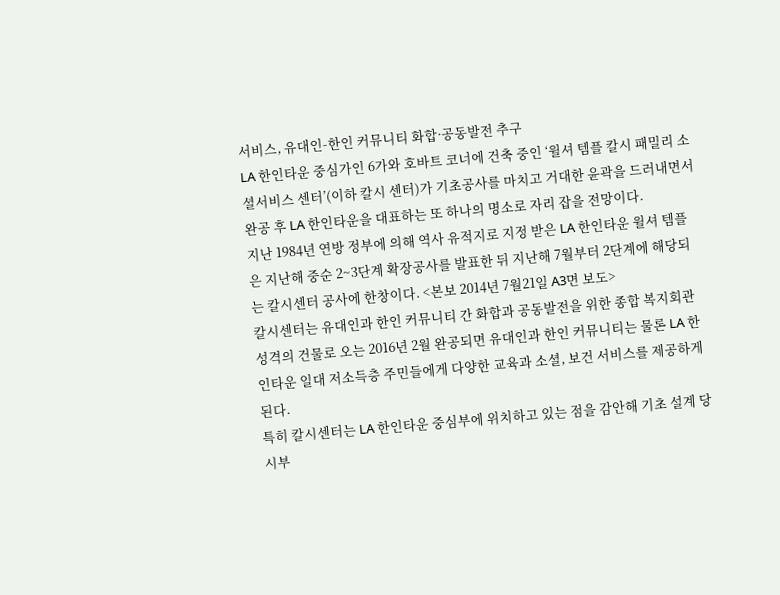서비스, 유대인-한인 커뮤니티 화합·공동발전 추구
LA 한인타운 중심가인 6가와 호바트 코너에 건축 중인 ‘윌셔 템플 칼시 패밀리 소셜서비스 센터’(이하 칼시 센터)가 기초공사를 마치고 거대한 윤곽을 드러내면서 완공 후 LA 한인타운을 대표하는 또 하나의 명소로 자리 잡을 전망이다.
지난 1984년 연방 정부에 의해 역사 유적지로 지정 받은 LA 한인타운 윌셔 템플은 지난해 중순 2~3단계 확장공사를 발표한 뒤 지난해 7월부터 2단계에 해당되는 칼시센터 공사에 한창이다. <본보 2014년 7월21일 A3면 보도>
칼시센터는 유대인과 한인 커뮤니티 간 화합과 공동발전을 위한 종합 복지회관 성격의 건물로 오는 2016년 2월 완공되면 유대인과 한인 커뮤니티는 물론 LA 한인타운 일대 저소득층 주민들에게 다양한 교육과 소셜, 보건 서비스를 제공하게 된다.
특히 칼시센터는 LA 한인타운 중심부에 위치하고 있는 점을 감안해 기초 설계 당시부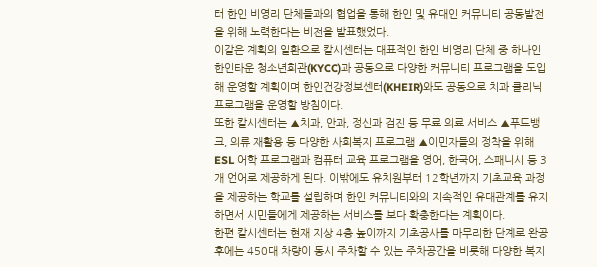터 한인 비영리 단체들과의 협업을 통해 한인 및 유대인 커뮤니티 공동발전을 위해 노력한다는 비전을 발표했었다.
이같은 계획의 일환으로 칼시센터는 대표적인 한인 비영리 단체 중 하나인 한인타운 청소년회관(KYCC)과 공동으로 다양한 커뮤니티 프로그램을 도입해 운영할 계획이며 한인건강정보센터(KHEIR)와도 공동으로 치과 클리닉 프로그램을 운영할 방침이다.
또한 칼시센터는 ▲치과, 안과, 정신과 검진 등 무료 의료 서비스 ▲푸드뱅크, 의류 재활용 등 다양한 사회복지 프로그램 ▲이민자들의 정착을 위해 ESL 어학 프로그램과 컴퓨터 교육 프로그램을 영어, 한국어, 스패니시 등 3개 언어로 제공하게 된다. 이밖에도 유치원부터 12학년까지 기초교육 과정을 제공하는 학교를 설립하며 한인 커뮤니티와의 지속적인 유대관계를 유지하면서 시민들에게 제공하는 서비스를 보다 확충한다는 계획이다.
한편 칼시센터는 현재 지상 4층 높이까지 기초공사를 마무리한 단계로 완공 후에는 450대 차량이 동시 주차할 수 있는 주차공간을 비롯해 다양한 복지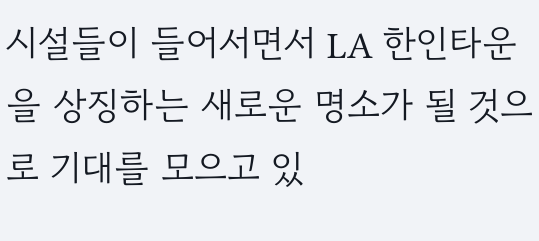시설들이 들어서면서 LA 한인타운을 상징하는 새로운 명소가 될 것으로 기대를 모으고 있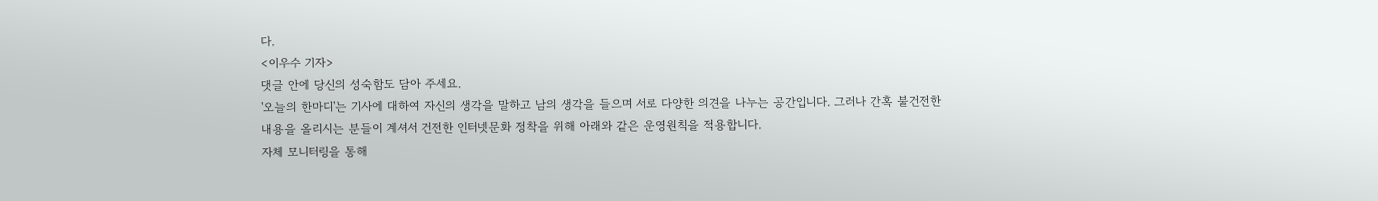다.
<이우수 기자>
댓글 안에 당신의 성숙함도 담아 주세요.
'오늘의 한마디'는 기사에 대하여 자신의 생각을 말하고 남의 생각을 들으며 서로 다양한 의견을 나누는 공간입니다. 그러나 간혹 불건전한 내용을 올리시는 분들이 계셔서 건전한 인터넷문화 정착을 위해 아래와 같은 운영원칙을 적용합니다.
자체 모니터링을 통해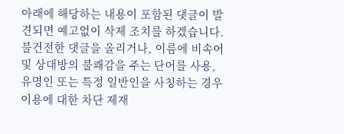아래에 해당하는 내용이 포함된 댓글이 발견되면 예고없이 삭제 조치를 하겠습니다.
불건전한 댓글을 올리거나, 이름에 비속어 및 상대방의 불쾌감을 주는 단어를 사용, 유명인 또는 특정 일반인을 사칭하는 경우 이용에 대한 차단 제재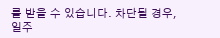를 받을 수 있습니다. 차단될 경우, 일주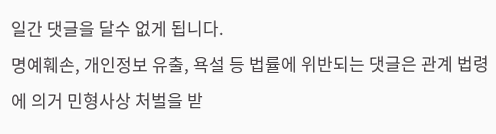일간 댓글을 달수 없게 됩니다.
명예훼손, 개인정보 유출, 욕설 등 법률에 위반되는 댓글은 관계 법령에 의거 민형사상 처벌을 받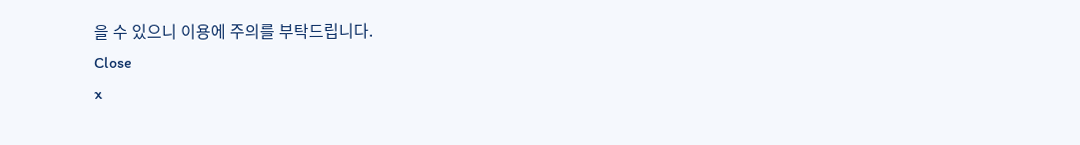을 수 있으니 이용에 주의를 부탁드립니다.
Close
x